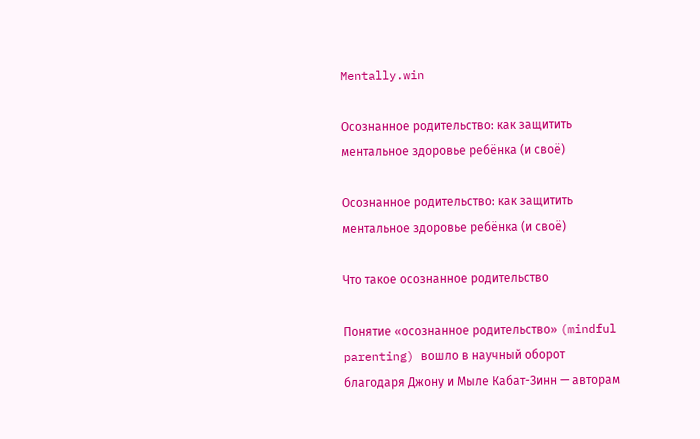Mentally.win

Осознанное родительство: как защитить ментальное здоровье ребёнка (и своё)

Осознанное родительство: как защитить ментальное здоровье ребёнка (и своё)

Что такое осознанное родительство

Понятие «осознанное родительство» (mindful parenting) вошло в научный оборот благодаря Джону и Мыле Кабат-Зинн — авторам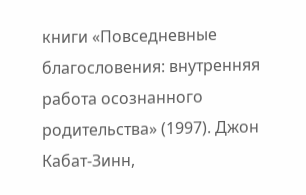книги «Повседневные благословения: внутренняя работа осознанного родительства» (1997). Джон Кабат-Зинн,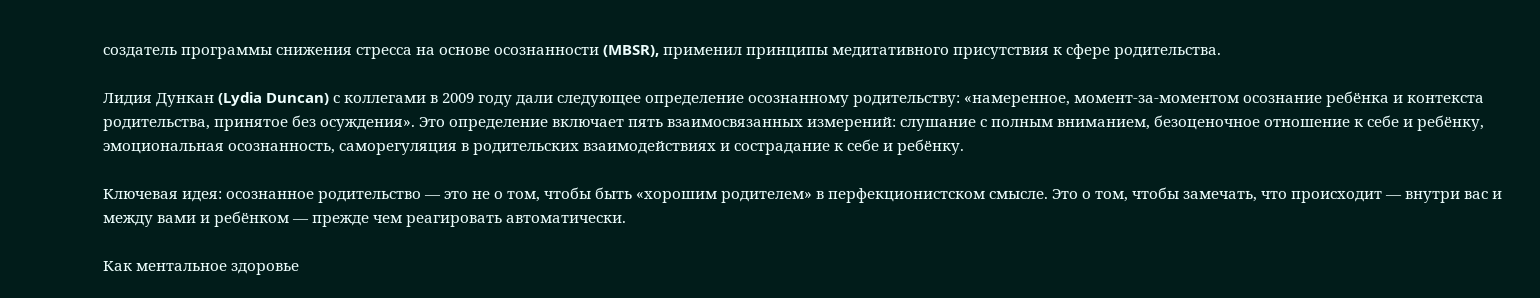создатель программы снижения стресса на основе осознанности (MBSR), применил принципы медитативного присутствия к сфере родительства.

Лидия Дункан (Lydia Duncan) с коллегами в 2009 году дали следующее определение осознанному родительству: «намеренное, момент-за-моментом осознание ребёнка и контекста родительства, принятое без осуждения». Это определение включает пять взаимосвязанных измерений: слушание с полным вниманием, безоценочное отношение к себе и ребёнку, эмоциональная осознанность, саморегуляция в родительских взаимодействиях и сострадание к себе и ребёнку.

Ключевая идея: осознанное родительство — это не о том, чтобы быть «хорошим родителем» в перфекционистском смысле. Это о том, чтобы замечать, что происходит — внутри вас и между вами и ребёнком — прежде чем реагировать автоматически.

Как ментальное здоровье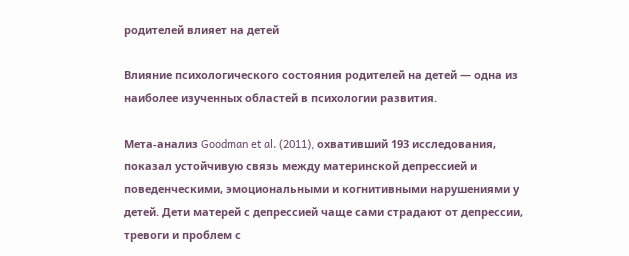родителей влияет на детей

Влияние психологического состояния родителей на детей — одна из наиболее изученных областей в психологии развития.

Мета-анализ Goodman et al. (2011), охвативший 193 исследования, показал устойчивую связь между материнской депрессией и поведенческими, эмоциональными и когнитивными нарушениями у детей. Дети матерей с депрессией чаще сами страдают от депрессии, тревоги и проблем с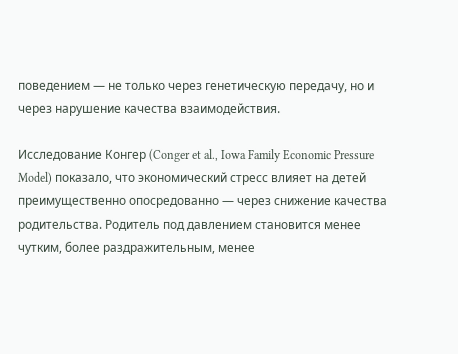поведением — не только через генетическую передачу, но и через нарушение качества взаимодействия.

Исследование Конгер (Conger et al., Iowa Family Economic Pressure Model) показало, что экономический стресс влияет на детей преимущественно опосредованно — через снижение качества родительства. Родитель под давлением становится менее чутким, более раздражительным, менее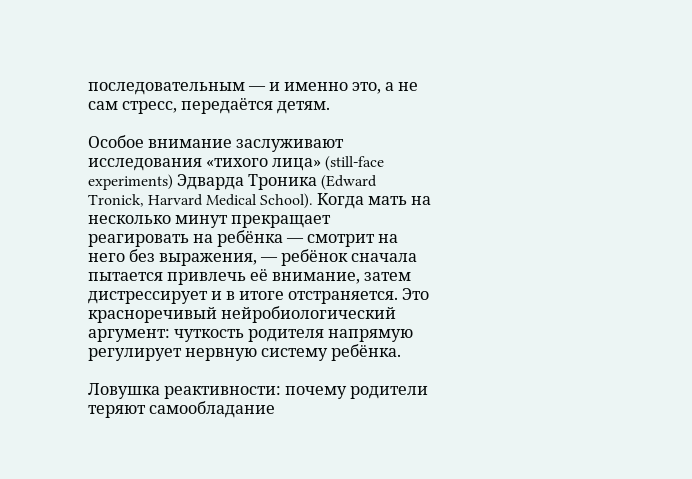последовательным — и именно это, а не сам стресс, передаётся детям.

Особое внимание заслуживают исследования «тихого лица» (still-face experiments) Эдварда Троника (Edward Tronick, Harvard Medical School). Когда мать на несколько минут прекращает реагировать на ребёнка — смотрит на него без выражения, — ребёнок сначала пытается привлечь её внимание, затем дистрессирует и в итоге отстраняется. Это красноречивый нейробиологический аргумент: чуткость родителя напрямую регулирует нервную систему ребёнка.

Ловушка реактивности: почему родители теряют самообладание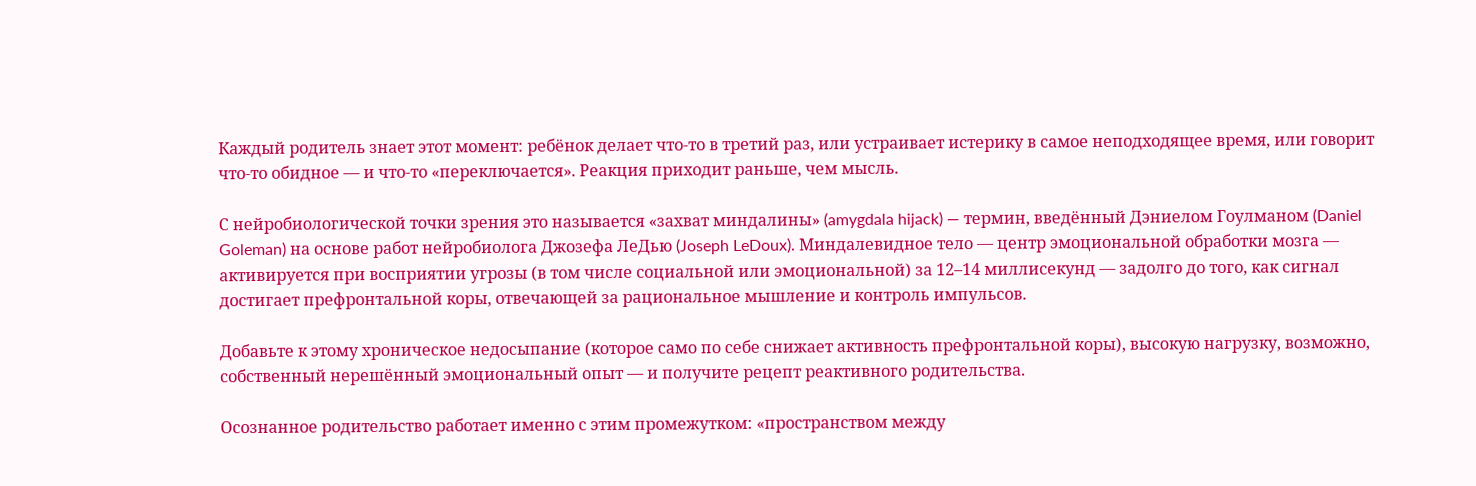Каждый родитель знает этот момент: ребёнок делает что-то в третий раз, или устраивает истерику в самое неподходящее время, или говорит что-то обидное — и что-то «переключается». Реакция приходит раньше, чем мысль.

С нейробиологической точки зрения это называется «захват миндалины» (amygdala hijack) — термин, введённый Дэниелом Гоулманом (Daniel Goleman) на основе работ нейробиолога Джозефа ЛеДью (Joseph LeDoux). Миндалевидное тело — центр эмоциональной обработки мозга — активируется при восприятии угрозы (в том числе социальной или эмоциональной) за 12–14 миллисекунд — задолго до того, как сигнал достигает префронтальной коры, отвечающей за рациональное мышление и контроль импульсов.

Добавьте к этому хроническое недосыпание (которое само по себе снижает активность префронтальной коры), высокую нагрузку, возможно, собственный нерешённый эмоциональный опыт — и получите рецепт реактивного родительства.

Осознанное родительство работает именно с этим промежутком: «пространством между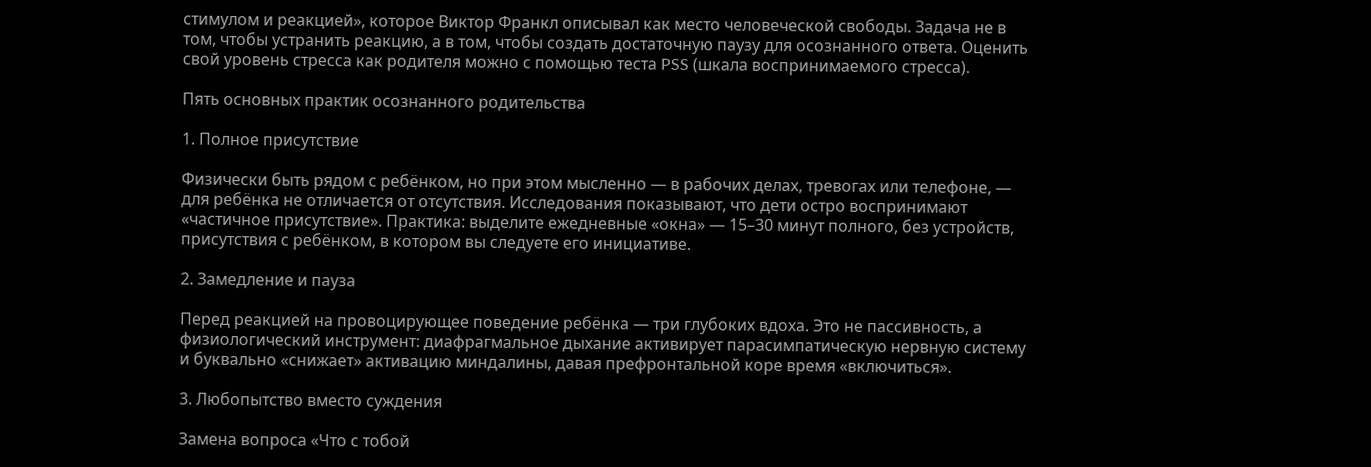стимулом и реакцией», которое Виктор Франкл описывал как место человеческой свободы. Задача не в том, чтобы устранить реакцию, а в том, чтобы создать достаточную паузу для осознанного ответа. Оценить свой уровень стресса как родителя можно с помощью теста PSS (шкала воспринимаемого стресса).

Пять основных практик осознанного родительства

1. Полное присутствие

Физически быть рядом с ребёнком, но при этом мысленно — в рабочих делах, тревогах или телефоне, — для ребёнка не отличается от отсутствия. Исследования показывают, что дети остро воспринимают «частичное присутствие». Практика: выделите ежедневные «окна» — 15–30 минут полного, без устройств, присутствия с ребёнком, в котором вы следуете его инициативе.

2. Замедление и пауза

Перед реакцией на провоцирующее поведение ребёнка — три глубоких вдоха. Это не пассивность, а физиологический инструмент: диафрагмальное дыхание активирует парасимпатическую нервную систему и буквально «снижает» активацию миндалины, давая префронтальной коре время «включиться».

3. Любопытство вместо суждения

Замена вопроса «Что с тобой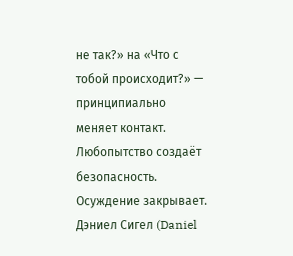не так?» на «Что с тобой происходит?» — принципиально меняет контакт. Любопытство создаёт безопасность. Осуждение закрывает. Дэниел Сигел (Daniel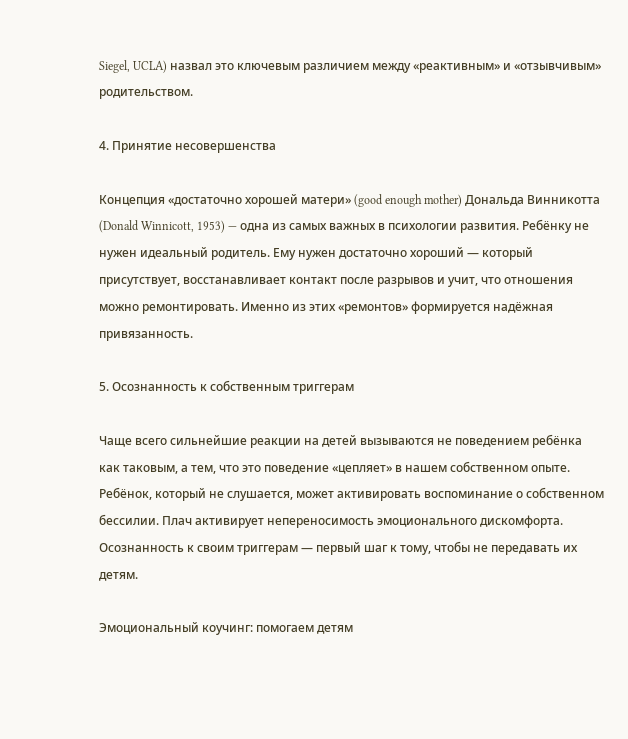Siegel, UCLA) назвал это ключевым различием между «реактивным» и «отзывчивым» родительством.

4. Принятие несовершенства

Концепция «достаточно хорошей матери» (good enough mother) Дональда Винникотта (Donald Winnicott, 1953) — одна из самых важных в психологии развития. Ребёнку не нужен идеальный родитель. Ему нужен достаточно хороший — который присутствует, восстанавливает контакт после разрывов и учит, что отношения можно ремонтировать. Именно из этих «ремонтов» формируется надёжная привязанность.

5. Осознанность к собственным триггерам

Чаще всего сильнейшие реакции на детей вызываются не поведением ребёнка как таковым, а тем, что это поведение «цепляет» в нашем собственном опыте. Ребёнок, который не слушается, может активировать воспоминание о собственном бессилии. Плач активирует непереносимость эмоционального дискомфорта. Осознанность к своим триггерам — первый шаг к тому, чтобы не передавать их детям.

Эмоциональный коучинг: помогаем детям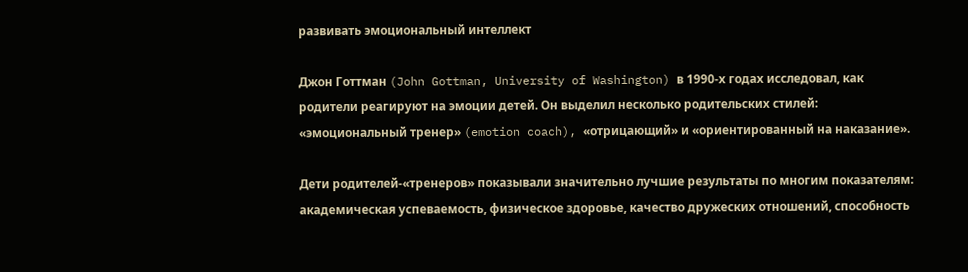развивать эмоциональный интеллект

Джон Готтман (John Gottman, University of Washington) в 1990-х годах исследовал, как родители реагируют на эмоции детей. Он выделил несколько родительских стилей: «эмоциональный тренер» (emotion coach), «отрицающий» и «ориентированный на наказание».

Дети родителей-«тренеров» показывали значительно лучшие результаты по многим показателям: академическая успеваемость, физическое здоровье, качество дружеских отношений, способность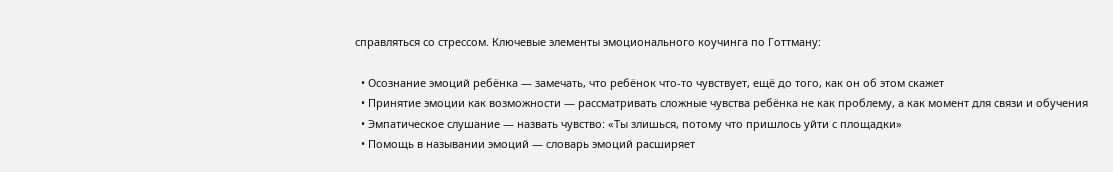справляться со стрессом. Ключевые элементы эмоционального коучинга по Готтману:

  • Осознание эмоций ребёнка — замечать, что ребёнок что-то чувствует, ещё до того, как он об этом скажет
  • Принятие эмоции как возможности — рассматривать сложные чувства ребёнка не как проблему, а как момент для связи и обучения
  • Эмпатическое слушание — назвать чувство: «Ты злишься, потому что пришлось уйти с площадки»
  • Помощь в назывании эмоций — словарь эмоций расширяет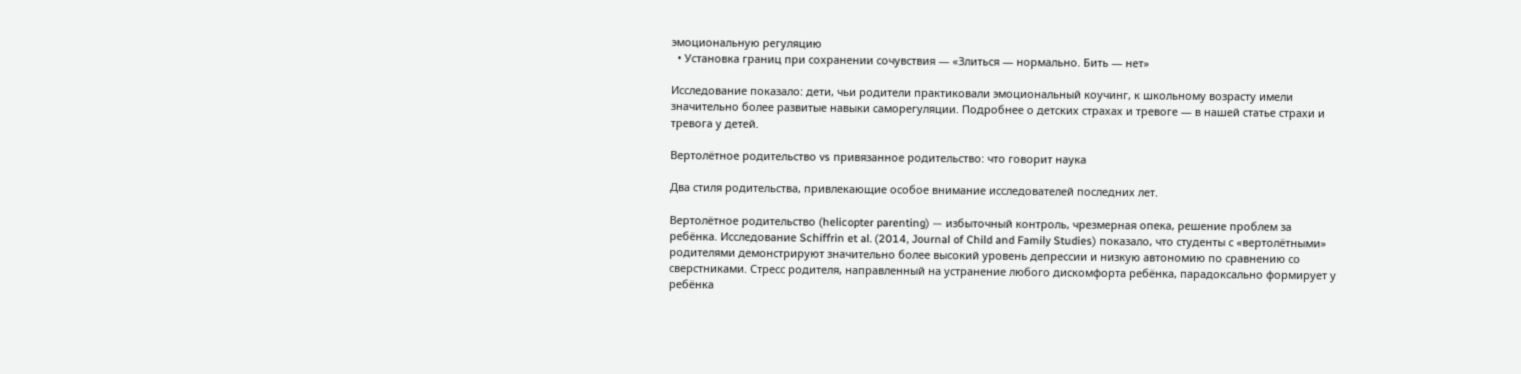эмоциональную регуляцию
  • Установка границ при сохранении сочувствия — «Злиться — нормально. Бить — нет»

Исследование показало: дети, чьи родители практиковали эмоциональный коучинг, к школьному возрасту имели значительно более развитые навыки саморегуляции. Подробнее о детских страхах и тревоге — в нашей статье страхи и тревога у детей.

Вертолётное родительство vs привязанное родительство: что говорит наука

Два стиля родительства, привлекающие особое внимание исследователей последних лет.

Вертолётное родительство (helicopter parenting) — избыточный контроль, чрезмерная опека, решение проблем за ребёнка. Исследование Schiffrin et al. (2014, Journal of Child and Family Studies) показало, что студенты с «вертолётными» родителями демонстрируют значительно более высокий уровень депрессии и низкую автономию по сравнению со сверстниками. Стресс родителя, направленный на устранение любого дискомфорта ребёнка, парадоксально формирует у ребёнка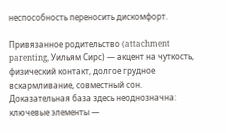неспособность переносить дискомфорт.

Привязанное родительство (attachment parenting, Уильям Сирс) — акцент на чуткость, физический контакт, долгое грудное вскармливание, совместный сон. Доказательная база здесь неоднозначна: ключевые элементы —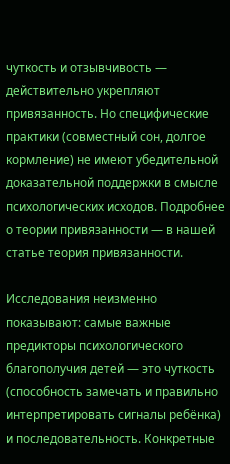чуткость и отзывчивость — действительно укрепляют привязанность. Но специфические практики (совместный сон, долгое кормление) не имеют убедительной доказательной поддержки в смысле психологических исходов. Подробнее о теории привязанности — в нашей статье теория привязанности.

Исследования неизменно показывают: самые важные предикторы психологического благополучия детей — это чуткость (способность замечать и правильно интерпретировать сигналы ребёнка) и последовательность. Конкретные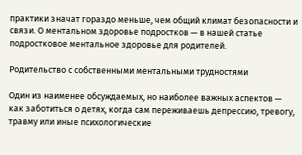практики значат гораздо меньше, чем общий климат безопасности и связи. О ментальном здоровье подростков — в нашей статье подростковое ментальное здоровье для родителей.

Родительство с собственными ментальными трудностями

Один из наименее обсуждаемых, но наиболее важных аспектов — как заботиться о детях, когда сам переживаешь депрессию, тревогу, травму или иные психологические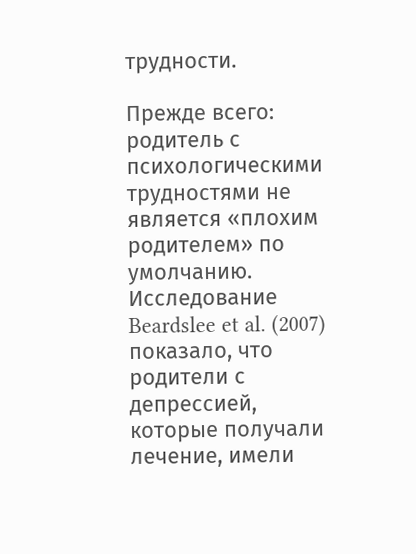трудности.

Прежде всего: родитель с психологическими трудностями не является «плохим родителем» по умолчанию. Исследование Beardslee et al. (2007) показало, что родители с депрессией, которые получали лечение, имели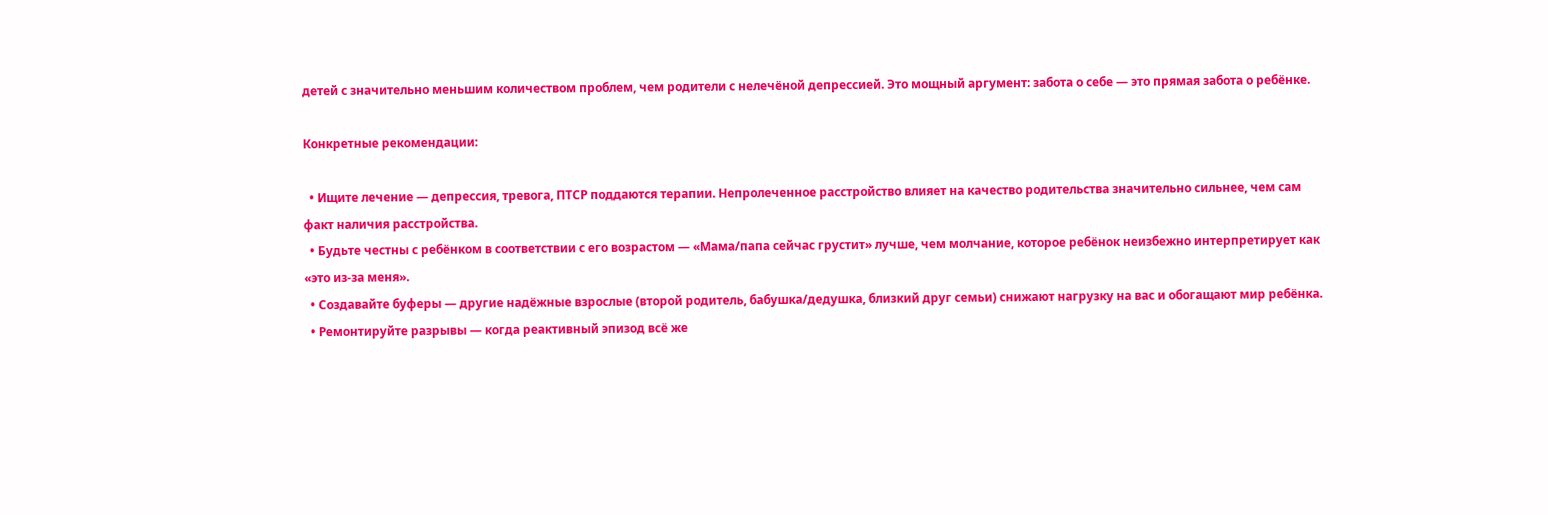детей с значительно меньшим количеством проблем, чем родители с нелечёной депрессией. Это мощный аргумент: забота о себе — это прямая забота о ребёнке.

Конкретные рекомендации:

  • Ищите лечение — депрессия, тревога, ПТСР поддаются терапии. Непролеченное расстройство влияет на качество родительства значительно сильнее, чем сам факт наличия расстройства.
  • Будьте честны с ребёнком в соответствии с его возрастом — «Мама/папа сейчас грустит» лучше, чем молчание, которое ребёнок неизбежно интерпретирует как «это из-за меня».
  • Создавайте буферы — другие надёжные взрослые (второй родитель, бабушка/дедушка, близкий друг семьи) снижают нагрузку на вас и обогащают мир ребёнка.
  • Ремонтируйте разрывы — когда реактивный эпизод всё же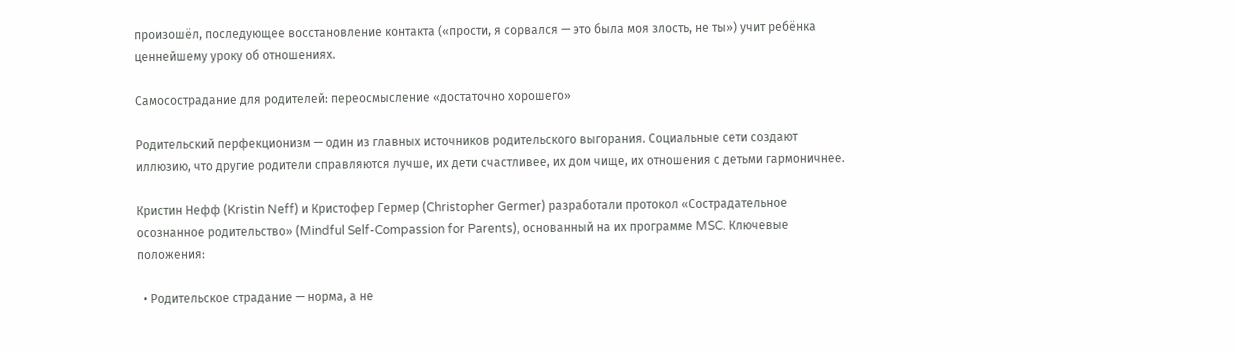произошёл, последующее восстановление контакта («прости, я сорвался — это была моя злость, не ты») учит ребёнка ценнейшему уроку об отношениях.

Самосострадание для родителей: переосмысление «достаточно хорошего»

Родительский перфекционизм — один из главных источников родительского выгорания. Социальные сети создают иллюзию, что другие родители справляются лучше, их дети счастливее, их дом чище, их отношения с детьми гармоничнее.

Кристин Нефф (Kristin Neff) и Кристофер Гермер (Christopher Germer) разработали протокол «Сострадательное осознанное родительство» (Mindful Self-Compassion for Parents), основанный на их программе MSC. Ключевые положения:

  • Родительское страдание — норма, а не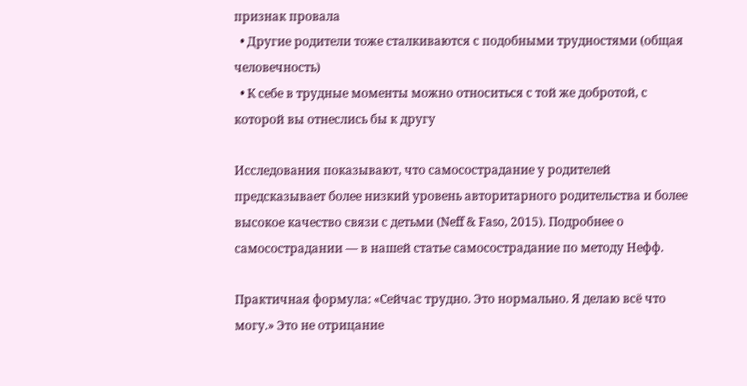признак провала
  • Другие родители тоже сталкиваются с подобными трудностями (общая человечность)
  • К себе в трудные моменты можно относиться с той же добротой, с которой вы отнеслись бы к другу

Исследования показывают, что самосострадание у родителей предсказывает более низкий уровень авторитарного родительства и более высокое качество связи с детьми (Neff & Faso, 2015). Подробнее о самосострадании — в нашей статье самосострадание по методу Нефф.

Практичная формула: «Сейчас трудно. Это нормально. Я делаю всё что могу.» Это не отрицание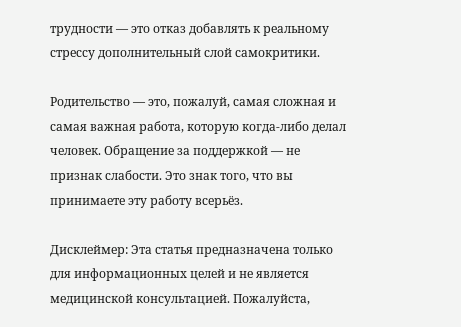трудности — это отказ добавлять к реальному стрессу дополнительный слой самокритики.

Родительство — это, пожалуй, самая сложная и самая важная работа, которую когда-либо делал человек. Обращение за поддержкой — не признак слабости. Это знак того, что вы принимаете эту работу всерьёз.

Дисклеймер: Эта статья предназначена только для информационных целей и не является медицинской консультацией. Пожалуйста,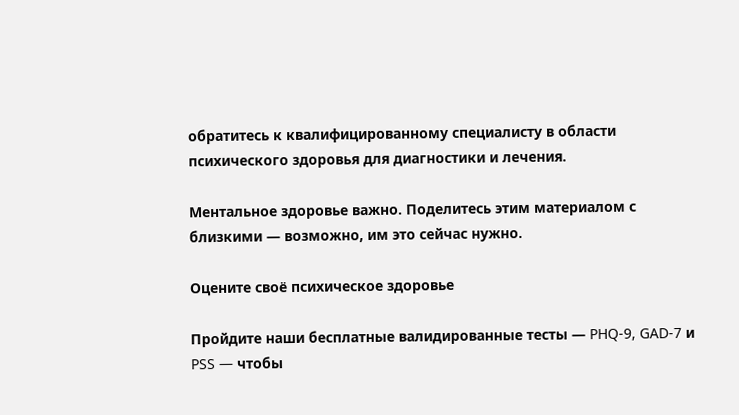обратитесь к квалифицированному специалисту в области психического здоровья для диагностики и лечения.

Ментальное здоровье важно. Поделитесь этим материалом с близкими — возможно, им это сейчас нужно.

Оцените своё психическое здоровье

Пройдите наши бесплатные валидированные тесты — PHQ-9, GAD-7 и PSS — чтобы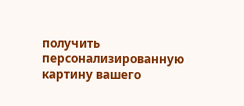получить персонализированную картину вашего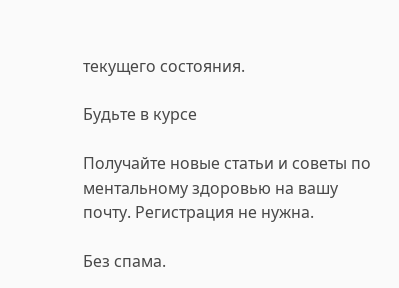текущего состояния.

Будьте в курсе

Получайте новые статьи и советы по ментальному здоровью на вашу почту. Регистрация не нужна.

Без спама.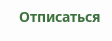Отписаться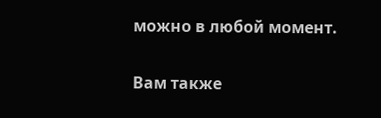можно в любой момент.

Вам также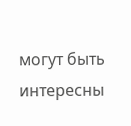могут быть интересны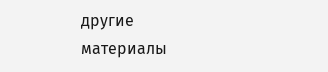другие материалы